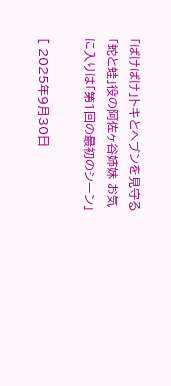「ばけばけ」トキとヘブンを見守る「蛇と蛙」役の阿佐ヶ谷姉妹 お気に入りは「第1回の最初のシーン」

[ 2025年9月30日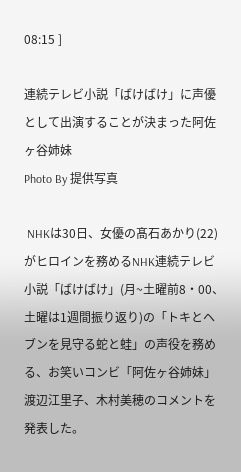08:15 ]

連続テレビ小説「ばけばけ」に声優として出演することが決まった阿佐ヶ谷姉妹
Photo By 提供写真

 NHKは30日、女優の髙石あかり(22)がヒロインを務めるNHK連続テレビ小説「ばけばけ」(月~土曜前8・00、土曜は1週間振り返り)の「トキとヘブンを見守る蛇と蛙」の声役を務める、お笑いコンビ「阿佐ヶ谷姉妹」渡辺江里子、木村美穂のコメントを発表した。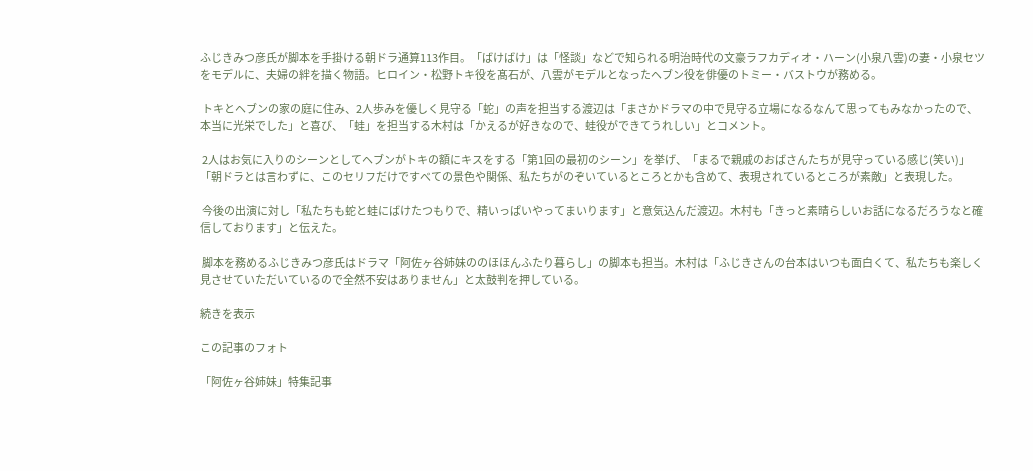ふじきみつ彦氏が脚本を手掛ける朝ドラ通算113作目。「ばけばけ」は「怪談」などで知られる明治時代の文豪ラフカディオ・ハーン(小泉八雲)の妻・小泉セツをモデルに、夫婦の絆を描く物語。ヒロイン・松野トキ役を髙石が、八雲がモデルとなったヘブン役を俳優のトミー・バストウが務める。

 トキとヘブンの家の庭に住み、2人歩みを優しく見守る「蛇」の声を担当する渡辺は「まさかドラマの中で見守る立場になるなんて思ってもみなかったので、本当に光栄でした」と喜び、「蛙」を担当する木村は「かえるが好きなので、蛙役ができてうれしい」とコメント。

 2人はお気に入りのシーンとしてヘブンがトキの額にキスをする「第1回の最初のシーン」を挙げ、「まるで親戚のおばさんたちが見守っている感じ(笑い)」「朝ドラとは言わずに、このセリフだけですべての景色や関係、私たちがのぞいているところとかも含めて、表現されているところが素敵」と表現した。

 今後の出演に対し「私たちも蛇と蛙にばけたつもりで、精いっぱいやってまいります」と意気込んだ渡辺。木村も「きっと素晴らしいお話になるだろうなと確信しております」と伝えた。

 脚本を務めるふじきみつ彦氏はドラマ「阿佐ヶ谷姉妹ののほほんふたり暮らし」の脚本も担当。木村は「ふじきさんの台本はいつも面白くて、私たちも楽しく見させていただいているので全然不安はありません」と太鼓判を押している。

続きを表示

この記事のフォト

「阿佐ヶ谷姉妹」特集記事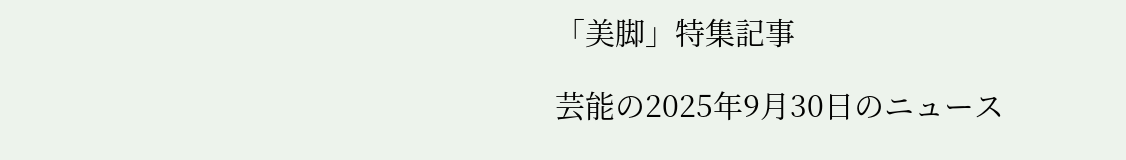「美脚」特集記事

芸能の2025年9月30日のニュース